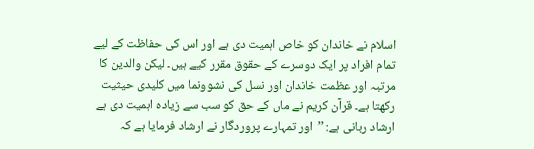اسلام نے خاندان کو خاص اہمیت دی ہے اور اس کی حفاظت کے لیے تمام افراد پر ایک دوسرے کے حقوق مقرر کیے ہیں۔ لیکن والدین کا مرتبہ اور عظمت خاندان اور نسل کی نشوونما میں کلیدی حیثیت رکھتا ہے۔ قرآن کریم نے ماں کے حق کو سب سے زیادہ اہمیت دی ہے ارشاد ربانی ہے: ’’اور تمہارے پروردگار نے ارشاد فرمایا ہے کہ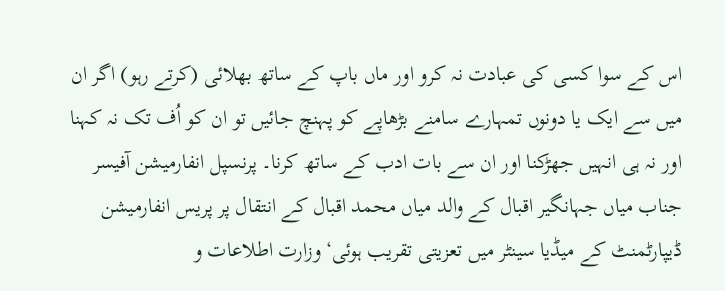اس کے سوا کسی کی عبادت نہ کرو اور ماں باپ کے ساتھ بھلائی (کرتے رہو) اگر ان میں سے ایک یا دونوں تمہارے سامنے بڑھاپے کو پہنچ جائیں تو ان کو اُف تک نہ کہنا اور نہ ہی انہیں جھڑکنا اور ان سے بات ادب کے ساتھ کرنا۔ پرنسپل انفارمیشن آفیسر جناب میاں جہانگیر اقبال کے والد میاں محمد اقبال کے انتقال پر پریس انفارمیشن ڈیپارٹمنٹ کے میڈیا سینٹر میں تعزیتی تقریب ہوئی‘ وزارت اطلاعات و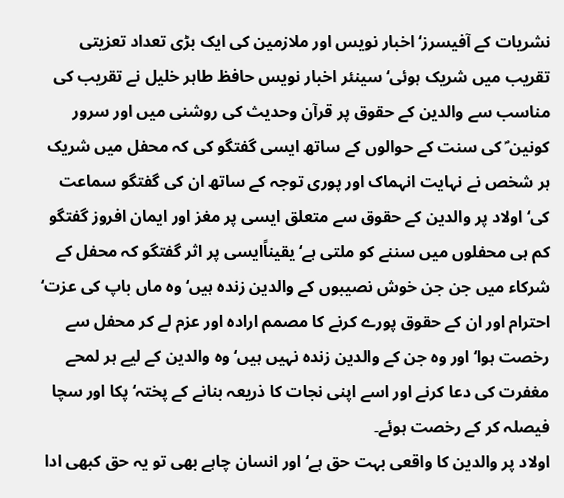نشریات کے آفیسرز‘ اخبار نویس اور ملازمین کی ایک بڑی تعداد تعزیتی تقریب میں شریک ہوئی‘ سینئر اخبار نویس حافظ طاہر خلیل نے تقریب کی مناسب سے والدین کے حقوق پر قرآن وحدیث کی روشنی میں اور سرور کونین ؐ کی سنت کے حوالوں کے ساتھ ایسی گفتگو کی کہ محفل میں شریک ہر شخص نے نہایت انہماک اور پوری توجہ کے ساتھ ان کی گفتگو سماعت کی‘ اولاد پر والدین کے حقوق سے متعلق ایسی پر مغز اور ایمان افروز گفتگو کم ہی محفلوں میں سننے کو ملتی ہے‘ یقیناًایسی پر اثر گفتگو کہ محفل کے شرکاء میں جن جن خوش نصیبوں کے والدین زندہ ہیں‘ وہ ماں باپ کی عزت‘ احترام اور ان کے حقوق پورے کرنے کا مصمم ارادہ اور عزم لے کر محفل سے رخصت ہوا‘ اور وہ جن کے والدین زندہ نہیں ہیں‘ وہ والدین کے لیے ہر لمحے مغفرت کی دعا کرنے اور اسے اپنی نجات کا ذریعہ بنانے کے پختہ‘ پکا اور سچا فیصلہ کر کے رخصت ہوئے۔
اولاد پر والدین کا واقعی بہت حق ہے‘ اور انسان چاہے بھی تو یہ حق کبھی ادا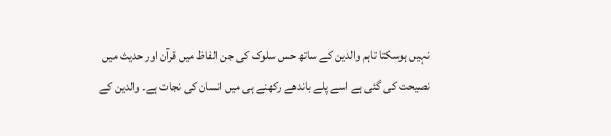نہیں ہوسکتا تاہم والدین کے ساتھ حس سلوک کی جن الفاظ میں قرآن اور حدیث میں نصیحت کی گئی ہے اسے پلے باندھے رکھنے ہی میں انسان کی نجات ہے۔ والدین کے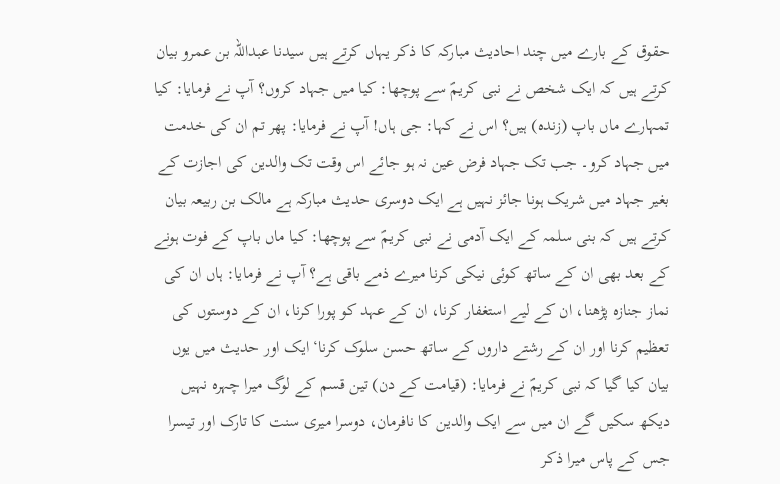حقوق کے بارے میں چند احادیث مبارکہ کا ذکر یہاں کرتے ہیں سیدنا عبداللہ بن عمرو بیان کرتے ہیں کہ ایک شخص نے نبی کریمؐ سے پوچھا: کیا میں جہاد کروں؟ آپ نے فرمایا: کیا تمہارے ماں باپ (زندہ) ہیں؟ اس نے کہا: جی ہاں! آپ نے فرمایا: پھر تم ان کی خدمت میں جہاد کرو۔ جب تک جہاد فرض عین نہ ہو جائے اس وقت تک والدین کی اجازت کے بغیر جہاد میں شریک ہونا جائز نہیں ہے ایک دوسری حدیث مبارکہ ہے مالک بن ربیعہ بیان کرتے ہیں کہ بنی سلمہ کے ایک آدمی نے نبی کریمؐ سے پوچھا: کیا ماں باپ کے فوت ہونے کے بعد بھی ان کے ساتھ کوئی نیکی کرنا میرے ذمے باقی ہے؟ آپ نے فرمایا: ہاں ان کی نماز جنازہ پڑھنا، ان کے لیے استغفار کرنا، ان کے عہد کو پورا کرنا، ان کے دوستوں کی تعظیم کرنا اور ان کے رشتے داروں کے ساتھ حسن سلوک کرنا‘ ایک اور حدیث میں یوں بیان کیا گیا کہ نبی کریمؐ نے فرمایا: (قیامت کے دن) تین قسم کے لوگ میرا چہرہ نہیں دیکھ سکیں گے ان میں سے ایک والدین کا نافرمان، دوسرا میری سنت کا تارک اور تیسرا جس کے پاس میرا ذکر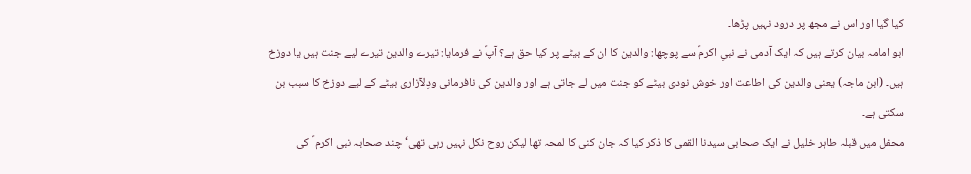کیا گیا اور اس نے مجھ پر درود نہیں پڑھا۔
ابو امامہ بیان کرتے ہیں کہ ایک آدمی نے نبیِ اکرمؐ سے پوچھا: والدین کا ان کے بیٹے پر کیا حق ہے؟ آپؐ نے فرمایا: تیرے والدین تیرے لیے جنت ہیں یا دوزخ ہیں۔ (ابن ماجہ) یعنی والدین کی اطاعت اور خوش نودی بیٹے کو جنت میں لے جاتی ہے اور والدین کی نافرمانی ودِلآزاری بیٹے کے لیے دوزخ کا سبب بن سکتی ہے۔
محفل میں قبلہ طاہر خلیل نے ایک صحابی سیدنا القمی کا ذکر کیا کہ جان کنی کا لمحہ تھا لیکن روح نکل نہیں رہی تھی‘ چند صحابہ نبی اکرم ؐ کی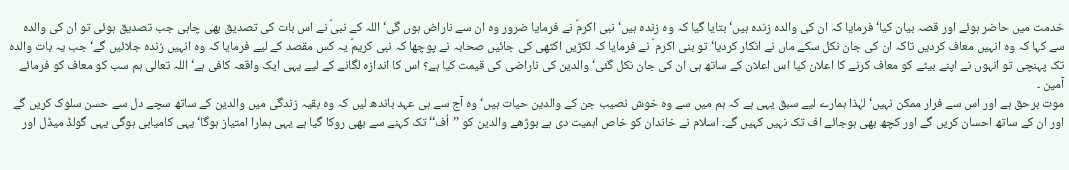خدمت میں حاضر ہوئے اور قصہ بیان کیا‘ فرمایا کہ ان کی والدہ زندہ ہیں‘ بتایا گیا کہ وہ زندہ ہیں‘ نبی اکرمؐ نے فرمایا ضرور وہ ان سے ناراض ہوں گی‘ اللہ کے نبیؐ نے اس بات کی تصدیق بھی چاہی جب تصدیق ہوئی تو ان کی والدہ سے کہا کہ وہ انہیں معاف کردیں تاکہ ان کی جان نکل سکے ماں نے انکار کردیا‘ تو بنی اکرم ؐ نے فرمایا کہ لکڑیں اکٹھی کی جائیں صحابہ نے پوچھا کہ نبی کریمؐ یہ کس مقصد کے لیے فرمایا کہ وہ انہیں زندہ جلائیں گے‘ جب یہ بات والدہ تک پہنچی تو انہوں نے اپنے بیٹے کو معاف کرنے کا اعلان کیا اس اعلان کے ساتھ ہی ان کی جان نکل گئی‘ والدین کی ناراضی کی قیمت کیا ہے؟ اس کا اندازہ لگانے کے لیے یہی ایک واقعہ کافی ہے‘ اللہ تعالی ہم سب کو معاف کو فرمائے آمین ۔
موت برحق ہے اور اس سے فرار ممکن نہیں‘ لہٰذا ہمارے لیے سبق یہی ہے کہ ہم میں سے وہ خوش نصیب جن کے والدین حیات ہیں‘ وہ آج سے ہی عہد باندھ لیں کہ وہ بقیہ زندگی میں والدین کے ساتھ سچے دل سے حسن سلوک کریں گے اور ان کے ساتھ احسان کریں گے اور کچھ بھی ہوجائے اف تک نہیں کہیں گے۔ اسلام نے خاندان کو خاص اہمیت دی ہے بوڑھے والدین کو ’’اُف‘‘ تک کہنے سے بھی روکا گیا ہے یہی ہمارا امتیاز ہوگا‘ یہی کامیابی ہوگی یہی گولڈ میڈل اور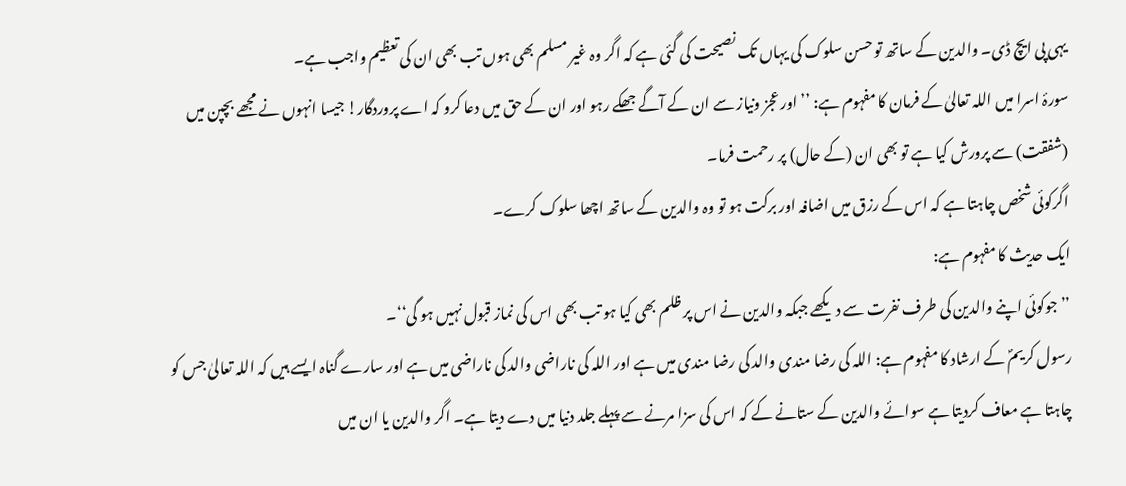یہی پی ایچ ڈی۔ والدین کے ساتھ تو حسن سلوک کی یہاں تک نصیحت کی گئی ہے کہ اگر وہ غیر مسلم بھی ہوں تب بھی ان کی تعظیم واجب ہے۔
سورۂ اسرا میں اللہ تعالیٰ کے فرمان کا مفہوم ہے: ’’اور عجز ونیاز سے ان کے آگے جھکے رہو اور ان کے حق میں دعا کرو کہ اے پروردگار! جیسا انہوں نے مجھے بچپن میں (شفقت) سے پرورش کیا ہے تو بھی ان (کے حال) پر رحمت فرما۔
اگرکوئی شخص چاہتا ہے کہ اس کے رزق میں اضافہ اور برکت ہو تو وہ والدین کے ساتھ اچھا سلوک کرے۔
ایک حدیث کا مفہوم ہے:
’’جوکوئی اپنے والدین کی طرف نفرت سے دیکھے جبکہ والدین نے اس پر ظلم بھی کیا ہو تب بھی اس کی نماز قبول نہیں ہو گی‘‘۔
رسول کریمؐ کے ارشاد کا مفہوم ہے: اللہ کی رضا مندی والد کی رضا مندی میں ہے اور اللہ کی ناراضی والد کی ناراضی میں ہے اور سارے گناہ ایسے ہیں کہ اللہ تعالیٰ جس کو چاہتا ہے معاف کردیتا ہے سوائے والدین کے ستانے کے کہ اس کی سزا مرنے سے پہلے جلد دنیا میں دے دیتا ہے۔ اگر والدین یا ان میں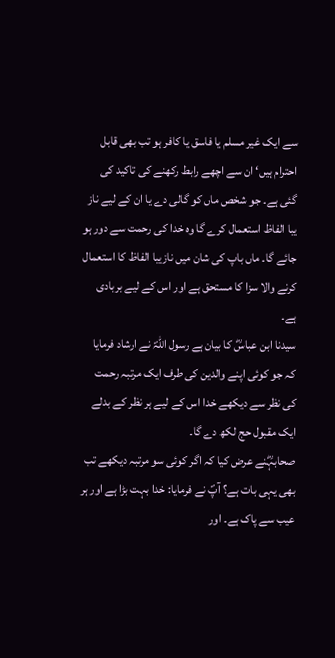سے ایک غیر مسلم یا فاسق یا کافر ہو تب بھی قابل احترام ہیں‘ ان سے اچھے رابط رکھنے کی تاکید کی گئی ہے۔ جو شخص ماں کو گالی دے یا ان کے لیے ناز یبا الفاظ استعمال کرے گا وہ خدا کی رحمت سے دور ہو جائے گا۔ ماں باپ کی شان میں نازیبا الفاظ کا استعمال کرنے والا سزا کا مستحق ہے اور اس کے لیے بربادی ہے۔
سیدنا ابن عباسؓ کا بیان ہے رسول اللہؐ نے ارشاد فرمایا کہ جو کوئی اپنے والدین کی طرف ایک مرتبہ رحمت کی نظر سے دیکھے خدا اس کے لیے ہر نظر کے بدلے ایک مقبول حج لکھ دے گا۔
صحابہؓنے عرض کیا کہ اگر کوئی سو مرتبہ دیکھے تب بھی یہی بات ہے؟ آپؐ نے فرمایا: خدا بہت بڑا ہے اور ہر عیب سے پاک ہے۔ اور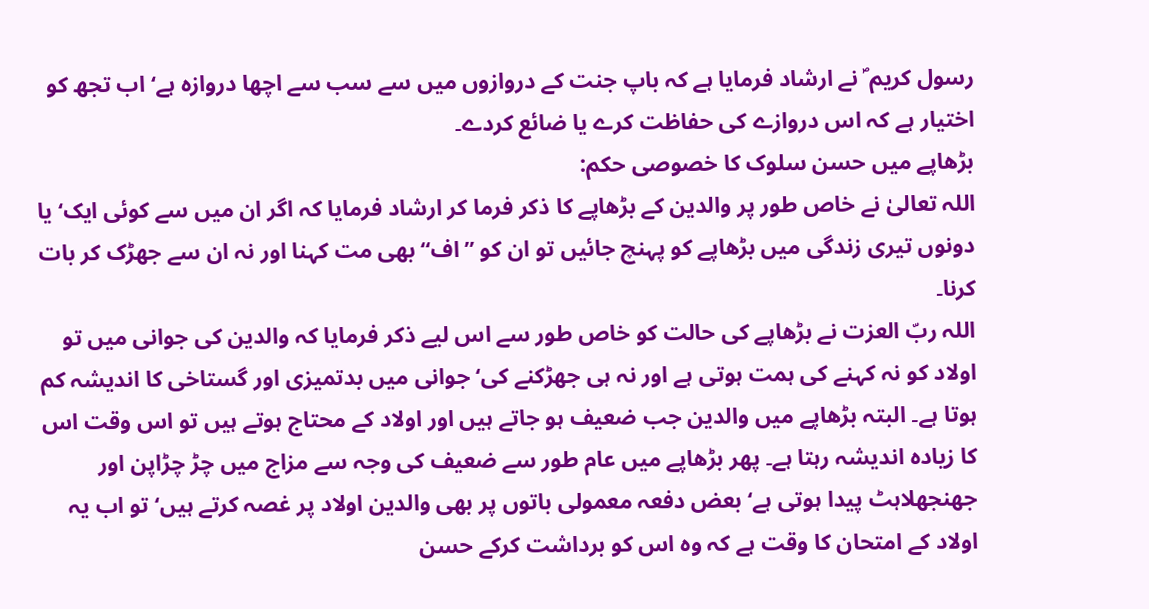رسول کریم ؐ نے ارشاد فرمایا ہے کہ باپ جنت کے دروازوں میں سے سب سے اچھا دروازہ ہے‘ اب تجھ کو اختیار ہے کہ اس دروازے کی حفاظت کرے یا ضائع کردے۔
بڑھاپے میں حسن سلوک کا خصوصی حکم:
اللہ تعالیٰ نے خاص طور پر والدین کے بڑھاپے کا ذکر فرما کر ارشاد فرمایا کہ اگر ان میں سے کوئی ایک‘ یا دونوں تیری زندگی میں بڑھاپے کو پہنچ جائیں تو ان کو ’’اف‘‘ بھی مت کہنا اور نہ ان سے جھڑک کر بات کرنا۔
اللہ ربّ العزت نے بڑھاپے کی حالت کو خاص طور سے اس لیے ذکر فرمایا کہ والدین کی جوانی میں تو اولاد کو نہ کہنے کی ہمت ہوتی ہے اور نہ ہی جھڑکنے کی‘ جوانی میں بدتمیزی اور گستاخی کا اندیشہ کم ہوتا ہے۔ البتہ بڑھاپے میں والدین جب ضعیف ہو جاتے ہیں اور اولاد کے محتاج ہوتے ہیں تو اس وقت اس کا زیادہ اندیشہ رہتا ہے۔ پھر بڑھاپے میں عام طور سے ضعیف کی وجہ سے مزاج میں چڑ چڑاپن اور جھنجھلاہٹ پیدا ہوتی ہے‘ بعض دفعہ معمولی باتوں پر بھی والدین اولاد پر غصہ کرتے ہیں‘ تو اب یہ اولاد کے امتحان کا وقت ہے کہ وہ اس کو برداشت کرکے حسن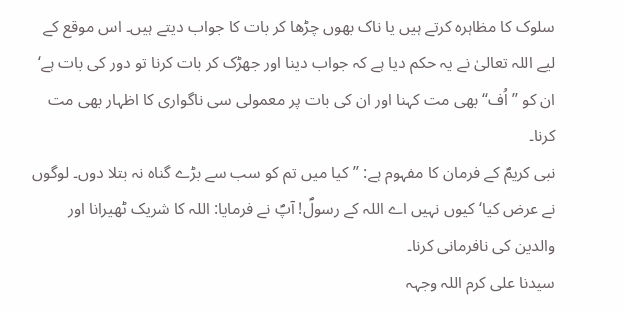سلوک کا مظاہرہ کرتے ہیں یا ناک بھوں چڑھا کر بات کا جواب دیتے ہیں۔ اس موقع کے لیے اللہ تعالیٰ نے یہ حکم دیا ہے کہ جواب دینا اور جھڑک کر بات کرنا تو دور کی بات ہے‘ ان کو ’’اُف‘‘ بھی مت کہنا اور ان کی بات پر معمولی سی ناگواری کا اظہار بھی مت کرنا۔
نبی کریمؐ کے فرمان کا مفہوم ہے: ’’کیا میں تم کو سب سے بڑے گناہ نہ بتلا دوں۔ لوگوں نے عرض کیا‘ کیوں نہیں اے اللہ کے رسولؐ! آپؐ نے فرمایا: اللہ کا شریک ٹھیرانا اور والدین کی نافرمانی کرنا۔
سیدنا علی کرم اللہ وجہہ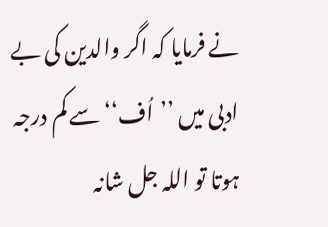نے فرمایا کہ اگر والدین کی بے ادبی میں ’’اُف‘‘ سے کم درجہ ہوتا تو اللہ جل شانہ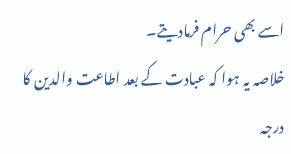اسے بھی حرام فرمادیتے۔
خلاصہ یہ ہوا کہ عبادت کے بعد اطاعت والدین کا درجہ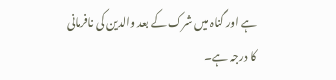ہے اور گناہ میں شرک کے بعد والدین کی نافرمانی کا درجہ ہے۔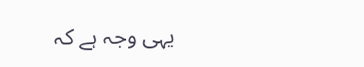یہی وجہ ہے کہ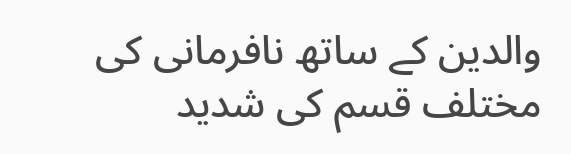والدین کے ساتھ نافرمانی کی مختلف قسم کی شدید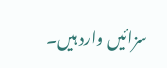سزائیں وارد ہیں۔